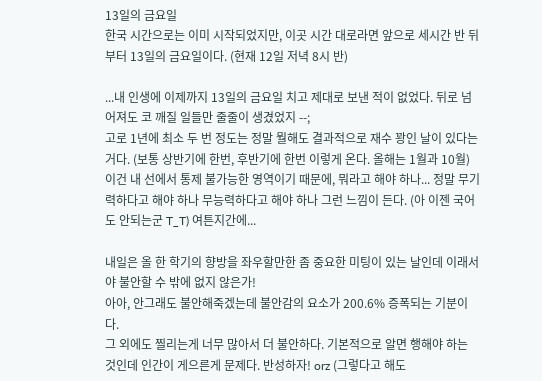13일의 금요일
한국 시간으로는 이미 시작되었지만, 이곳 시간 대로라면 앞으로 세시간 반 뒤부터 13일의 금요일이다. (현재 12일 저녁 8시 반)

...내 인생에 이제까지 13일의 금요일 치고 제대로 보낸 적이 없었다. 뒤로 넘어져도 코 깨질 일들만 줄줄이 생겼었지 --;
고로 1년에 최소 두 번 정도는 정말 뭘해도 결과적으로 재수 꽝인 날이 있다는 거다. (보통 상반기에 한번, 후반기에 한번 이렇게 온다. 올해는 1월과 10월) 이건 내 선에서 통제 불가능한 영역이기 때문에, 뭐라고 해야 하나... 정말 무기력하다고 해야 하나 무능력하다고 해야 하나 그런 느낌이 든다. (아 이젠 국어도 안되는군 T_T) 여튼지간에...

내일은 올 한 학기의 향방을 좌우할만한 좀 중요한 미팅이 있는 날인데 이래서야 불안할 수 밖에 없지 않은가!
아아, 안그래도 불안해죽겠는데 불안감의 요소가 200.6% 증폭되는 기분이다.
그 외에도 찔리는게 너무 많아서 더 불안하다. 기본적으로 알면 행해야 하는 것인데 인간이 게으른게 문제다. 반성하자! orz (그렇다고 해도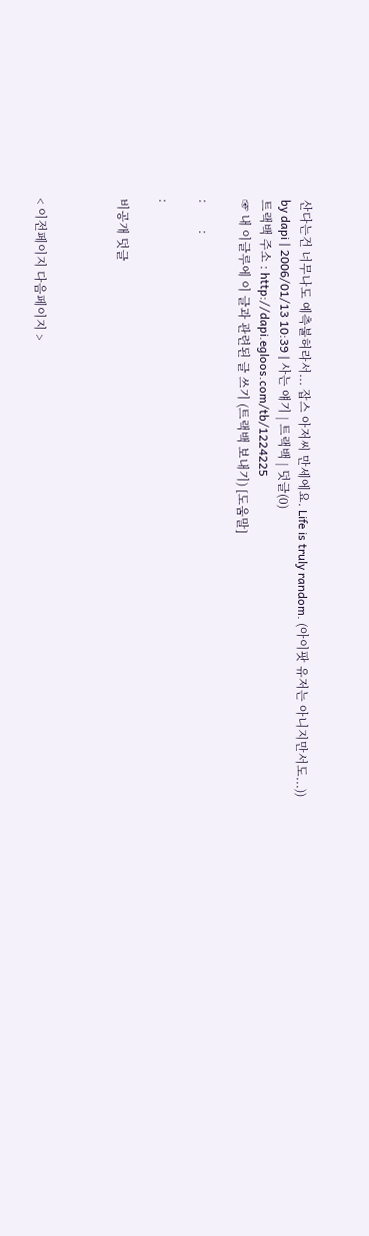산다는건 너무나도 예측불허라서... 잡스 아저씨 만세에요. Life is truly random. (아이팟 유저는 아니지만서도...))
by dapi | 2006/01/13 10:39 | 사는 얘기 | 트랙백 | 덧글(0)
트랙백 주소 : http://dapi.egloos.com/tb/1224225
☞ 내 이글루에 이 글과 관련된 글 쓰기 (트랙백 보내기) [도움말]

:         :

:

비공개 덧글



< 이전페이지 다음페이지 >